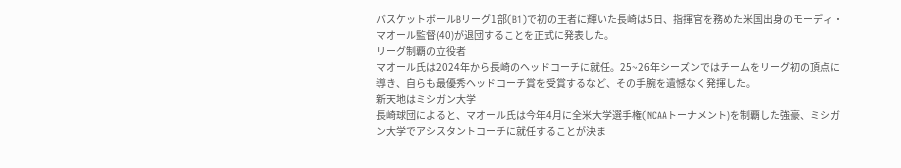バスケットボールBリーグ1部(B1)で初の王者に輝いた長崎は5日、指揮官を務めた米国出身のモーディ・マオール監督(40)が退団することを正式に発表した。
リーグ制覇の立役者
マオール氏は2024年から長崎のヘッドコーチに就任。25~26年シーズンではチームをリーグ初の頂点に導き、自らも最優秀ヘッドコーチ賞を受賞するなど、その手腕を遺憾なく発揮した。
新天地はミシガン大学
長崎球団によると、マオール氏は今年4月に全米大学選手権(NCAAトーナメント)を制覇した強豪、ミシガン大学でアシスタントコーチに就任することが決ま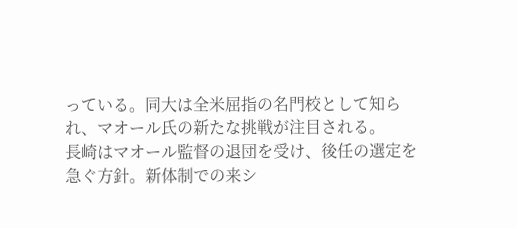っている。同大は全米屈指の名門校として知られ、マオール氏の新たな挑戦が注目される。
長崎はマオール監督の退団を受け、後任の選定を急ぐ方針。新体制での来シ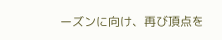ーズンに向け、再び頂点を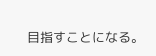目指すことになる。